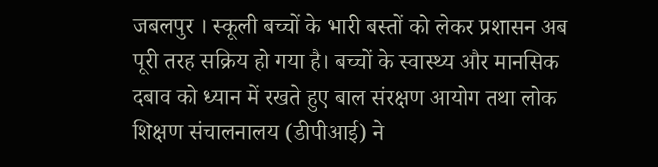जबलपुर । स्कूली बच्चों के भारी बस्तों को लेकर प्रशासन अब पूरी तरह सक्रिय हो गया है। बच्चों के स्वास्थ्य और मानसिक दबाव को ध्यान में रखते हुए बाल संरक्षण आयोग तथा लोक शिक्षण संचालनालय (डीपीआई) ने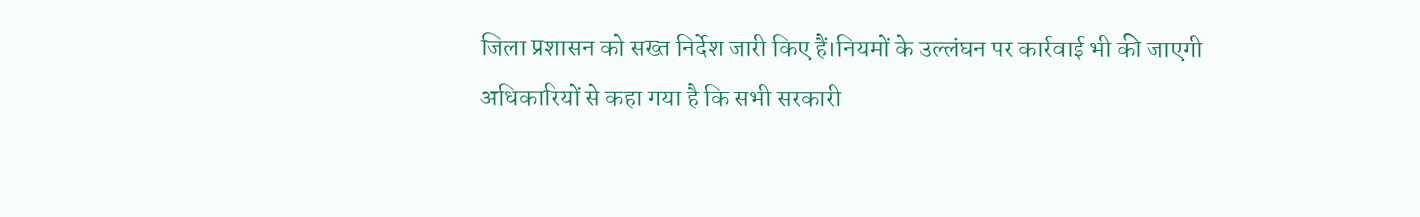जिला प्रशासन को सख्त निर्देश जारी किए हैं।नियमों के उल्लंघन पर कार्रवाई भी की जाएगी
अधिकारियों से कहा गया है कि सभी सरकारी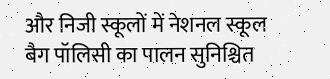और निजी स्कूलों में नेशनल स्कूल बैग पॉलिसी का पालन सुनिश्चित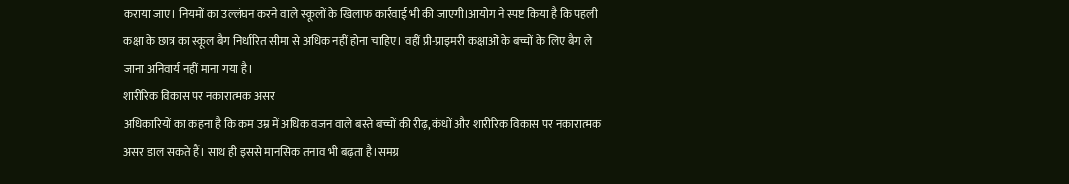कराया जाए। नियमों का उल्लंघन करने वाले स्कूलों के खिलाफ कार्रवाई भी की जाएगी।आयोग ने स्पष्ट किया है कि पहली कक्षा के छात्र का स्कूल बैग निर्धारित सीमा से अधिक नहीं होना चाहिए। वहीं प्री-प्राइमरी कक्षाओं के बच्चों के लिए बैग ले जाना अनिवार्य नहीं माना गया है।
शारीरिक विकास पर नकारात्मक असर
अधिकारियों का कहना है कि कम उम्र में अधिक वजन वाले बस्ते बच्चों की रीढ़, कंधों और शारीरिक विकास पर नकारात्मक असर डाल सकते हैं। साथ ही इससे मानसिक तनाव भी बढ़ता है।समग्र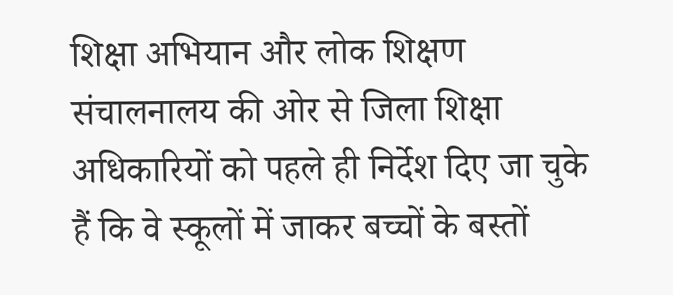शिक्षा अभियान और लोक शिक्षण संचालनालय की ओर से जिला शिक्षा अधिकारियों को पहले ही निर्देश दिए जा चुके हैं कि वे स्कूलों में जाकर बच्चों के बस्तों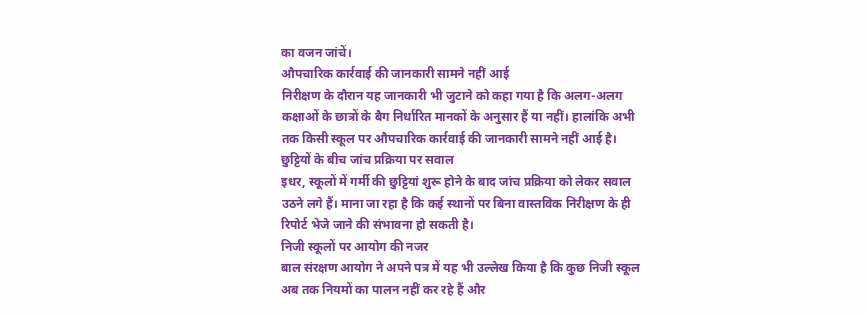का वजन जांचें।
औपचारिक कार्रवाई की जानकारी सामने नहीं आई
निरीक्षण के दौरान यह जानकारी भी जुटाने को कहा गया है कि अलग-अलग कक्षाओं के छात्रों के बैग निर्धारित मानकों के अनुसार हैं या नहीं। हालांकि अभी तक किसी स्कूल पर औपचारिक कार्रवाई की जानकारी सामने नहीं आई है।
छुट्टियों के बीच जांच प्रक्रिया पर सवाल
इधर, स्कूलों में गर्मी की छुट्टियां शुरू होने के बाद जांच प्रक्रिया को लेकर सवाल उठने लगे हैं। माना जा रहा है कि कई स्थानों पर बिना वास्तविक निरीक्षण के ही रिपोर्ट भेजे जाने की संभावना हो सकती है।
निजी स्कूलों पर आयोग की नजर
बाल संरक्षण आयोग ने अपने पत्र में यह भी उल्लेख किया है कि कुछ निजी स्कूल अब तक नियमों का पालन नहीं कर रहे हैं और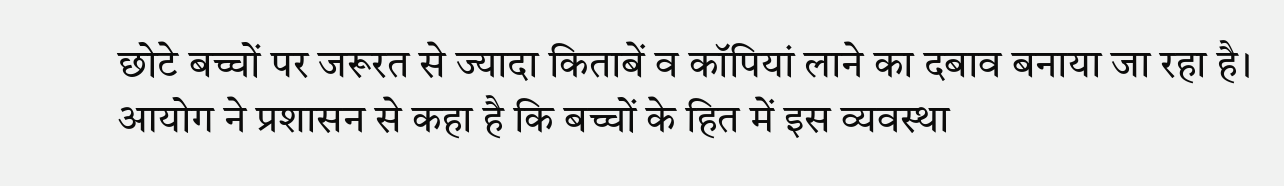छोटे बच्चों पर जरूरत से ज्यादा किताबें व कॉपियां लाने का दबाव बनाया जा रहा है। आयोग ने प्रशासन से कहा है कि बच्चों के हित में इस व्यवस्था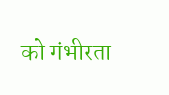को गंभीरता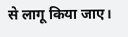से लागू किया जाए।